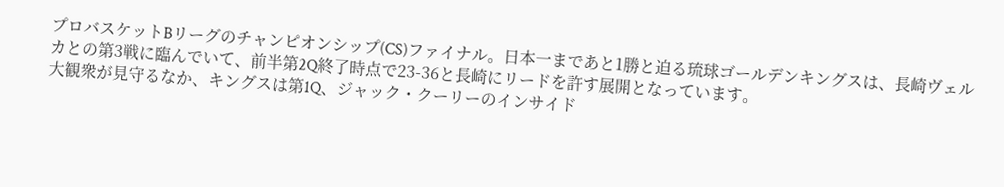プロバスケットBリーグのチャンピオンシップ(CS)ファイナル。日本一まであと1勝と迫る琉球ゴールデンキングスは、長崎ヴェルカとの第3戦に臨んでいて、前半第2Q終了時点で23-36と長崎にリードを許す展開となっています。
大観衆が見守るなか、キングスは第1Q、ジャック・クーリーのインサイド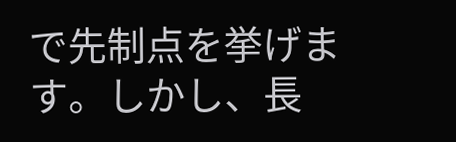で先制点を挙げます。しかし、長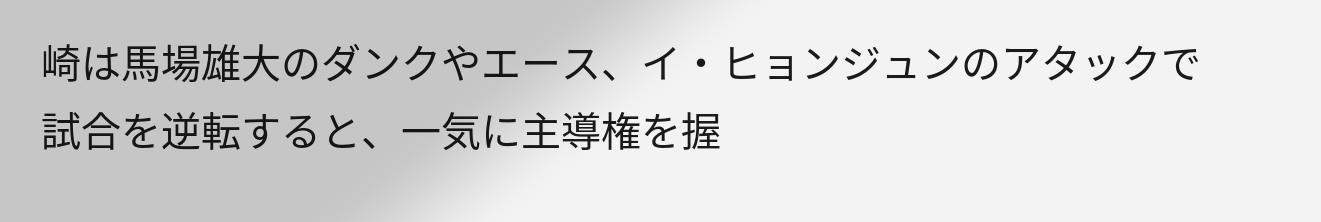崎は馬場雄大のダンクやエース、イ・ヒョンジュンのアタックで試合を逆転すると、一気に主導権を握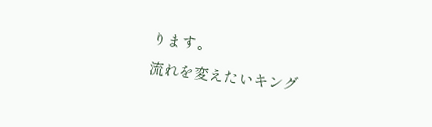ります。
流れを変えたいキング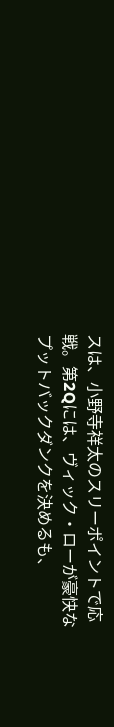スは、小野寺祥太のスリーポイントで応戦。第2Qには、ヴィック・ローが豪快なプットバックダンクを決めるも、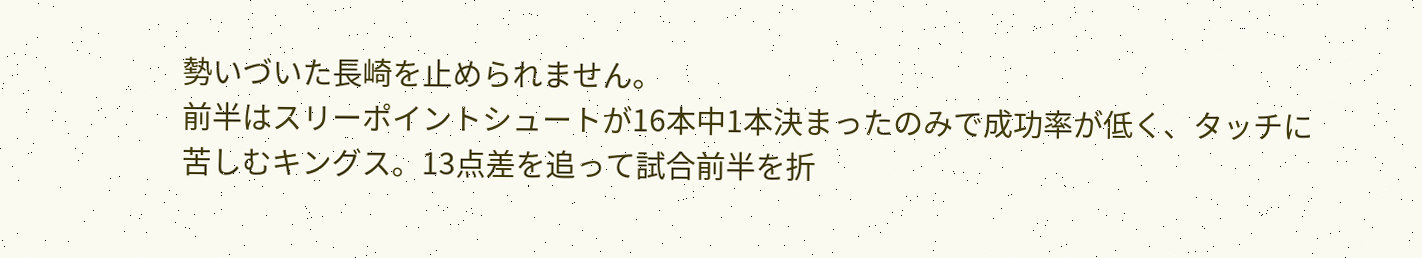勢いづいた長崎を止められません。
前半はスリーポイントシュートが16本中1本決まったのみで成功率が低く、タッチに苦しむキングス。13点差を追って試合前半を折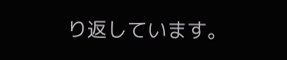り返しています。